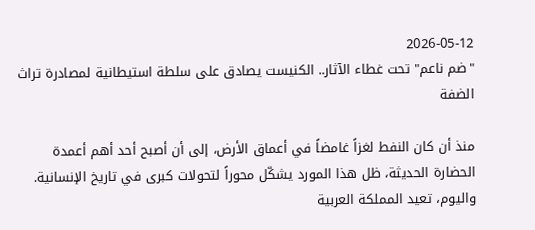2026-05-12
"ضم ناعم" تحت غطاء الآثار.. الكنيست يصادق على سلطة استيطانية لمصادرة تراث الضفة

منذ أن كان النفط لغزاً غامضاً في أعماق الأرض، إلى أن أصبح أحد أهم أعمدة الحضارة الحديثة، ظل هذا المورد يشكّل محوراً لتحولات كبرى في تاريخ الإنسانية. واليوم، تعيد المملكة العربية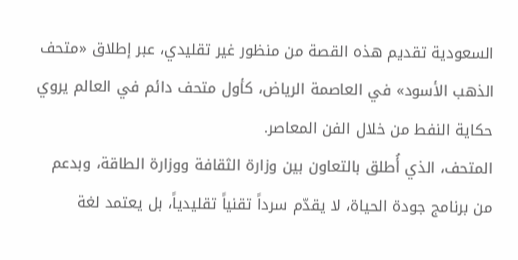السعودية تقديم هذه القصة من منظور غير تقليدي، عبر إطلاق «متحف الذهب الأسود» في العاصمة الرياض، كأول متحف دائم في العالم يروي حكاية النفط من خلال الفن المعاصر.
المتحف، الذي أُطلق بالتعاون بين وزارة الثقافة ووزارة الطاقة، وبدعم من برنامج جودة الحياة، لا يقدّم سرداً تقنياً تقليدياً، بل يعتمد لغة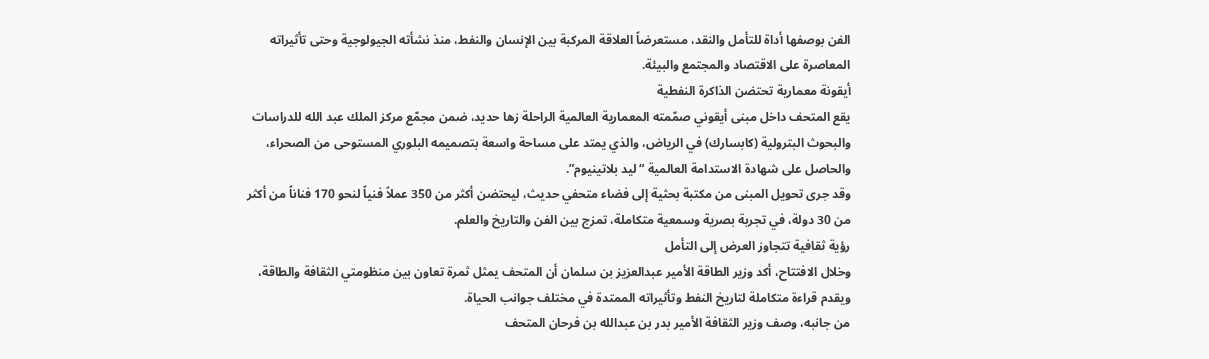الفن بوصفها أداة للتأمل والنقد، مستعرضاً العلاقة المركبة بين الإنسان والنفط، منذ نشأته الجيولوجية وحتى تأثيراته المعاصرة على الاقتصاد والمجتمع والبيئة.
أيقونة معمارية تحتضن الذاكرة النفطية
يقع المتحف داخل مبنى أيقوني صمّمته المعمارية العالمية الراحلة زها حديد، ضمن مجمّع مركز الملك عبد الله للدراسات والبحوث البترولية (كابسارك) في الرياض، والذي يمتد على مساحة واسعة بتصميمه البلوري المستوحى من الصحراء، والحاصل على شهادة الاستدامة العالمية “ليد بلاتينيوم”.
وقد جرى تحويل المبنى من مكتبة بحثية إلى فضاء متحفي حديث، ليحتضن أكثر من 350 عملاً فنياً لنحو 170 فناناً من أكثر من 30 دولة، في تجربة بصرية وسمعية متكاملة، تمزج بين الفن والتاريخ والعلم.
رؤية ثقافية تتجاوز العرض إلى التأمل
وخلال الافتتاح، أكد وزير الطاقة الأمير عبدالعزيز بن سلمان أن المتحف يمثل ثمرة تعاون بين منظومتي الثقافة والطاقة، ويقدم قراءة متكاملة لتاريخ النفط وتأثيراته الممتدة في مختلف جوانب الحياة.
من جانبه، وصف وزير الثقافة الأمير بدر بن عبدالله بن فرحان المتحف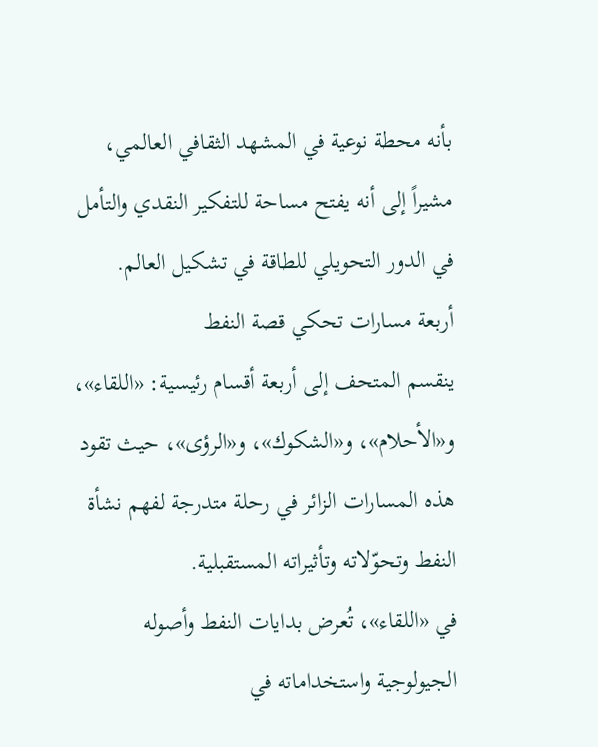بأنه محطة نوعية في المشهد الثقافي العالمي، مشيراً إلى أنه يفتح مساحة للتفكير النقدي والتأمل في الدور التحويلي للطاقة في تشكيل العالم.
أربعة مسارات تحكي قصة النفط
ينقسم المتحف إلى أربعة أقسام رئيسية: «اللقاء»، و«الأحلام»، و«الشكوك»، و«الرؤى»، حيث تقود هذه المسارات الزائر في رحلة متدرجة لفهم نشأة النفط وتحوّلاته وتأثيراته المستقبلية.
في «اللقاء»، تُعرض بدايات النفط وأصوله الجيولوجية واستخداماته في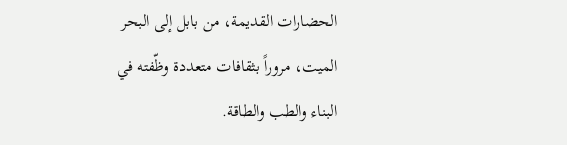الحضارات القديمة، من بابل إلى البحر الميت، مروراً بثقافات متعددة وظّفته في البناء والطب والطاقة.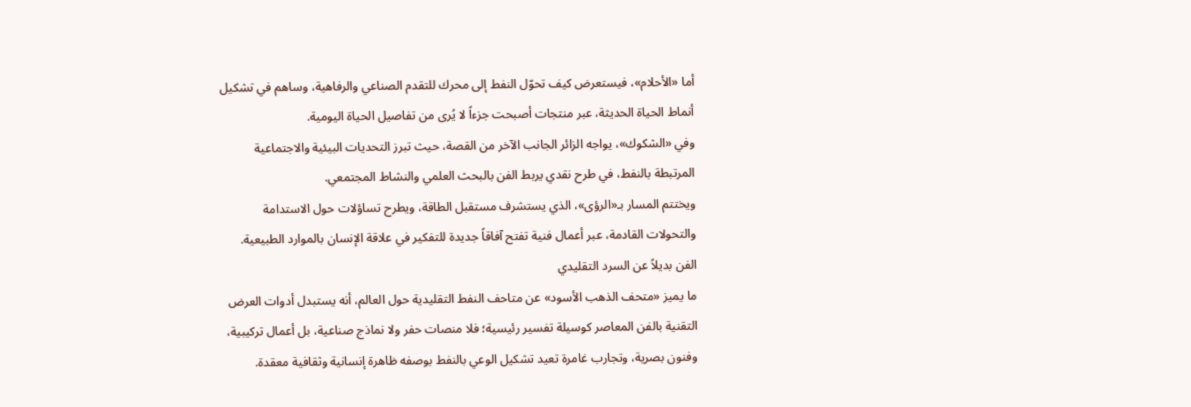أما «الأحلام»، فيستعرض كيف تحوّل النفط إلى محرك للتقدم الصناعي والرفاهية، وساهم في تشكيل أنماط الحياة الحديثة، عبر منتجات أصبحت جزءاً لا يُرى من تفاصيل الحياة اليومية.
وفي «الشكوك»، يواجه الزائر الجانب الآخر من القصة، حيث تبرز التحديات البيئية والاجتماعية المرتبطة بالنفط، في طرح نقدي يربط الفن بالبحث العلمي والنشاط المجتمعي.
ويختتم المسار بـ«الرؤى»، الذي يستشرف مستقبل الطاقة، ويطرح تساؤلات حول الاستدامة والتحولات القادمة، عبر أعمال فنية تفتح آفاقاً جديدة للتفكير في علاقة الإنسان بالموارد الطبيعية.
الفن بديلاً عن السرد التقليدي
ما يميز «متحف الذهب الأسود» عن متاحف النفط التقليدية حول العالم، أنه يستبدل أدوات العرض التقنية بالفن المعاصر كوسيلة تفسير رئيسية؛ فلا منصات حفر ولا نماذج صناعية، بل أعمال تركيبية، وفنون بصرية، وتجارب غامرة تعيد تشكيل الوعي بالنفط بوصفه ظاهرة إنسانية وثقافية معقدة.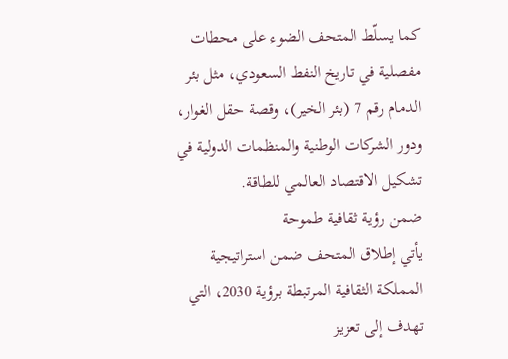كما يسلّط المتحف الضوء على محطات مفصلية في تاريخ النفط السعودي، مثل بئر الدمام رقم 7 (بئر الخير)، وقصة حقل الغوار، ودور الشركات الوطنية والمنظمات الدولية في تشكيل الاقتصاد العالمي للطاقة.
ضمن رؤية ثقافية طموحة
يأتي إطلاق المتحف ضمن استراتيجية المملكة الثقافية المرتبطة برؤية 2030، التي تهدف إلى تعزيز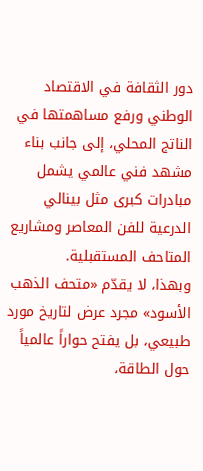دور الثقافة في الاقتصاد الوطني ورفع مساهمتها في الناتج المحلي، إلى جانب بناء مشهد فني عالمي يشمل مبادرات كبرى مثل بينالي الدرعية للفن المعاصر ومشاريع المتاحف المستقبلية.
وبهذا، لا يقدّم «متحف الذهب الأسود» مجرد عرض لتاريخ مورد طبيعي، بل يفتح حواراً عالمياً حول الطاقة،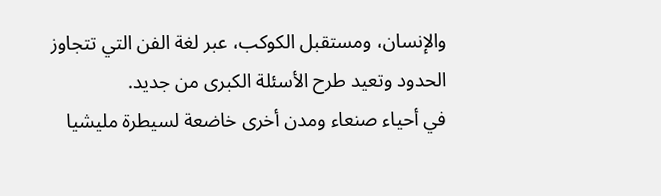والإنسان، ومستقبل الكوكب، عبر لغة الفن التي تتجاوز الحدود وتعيد طرح الأسئلة الكبرى من جديد.
في أحياء صنعاء ومدن أخرى خاضعة لسيطرة مليشيا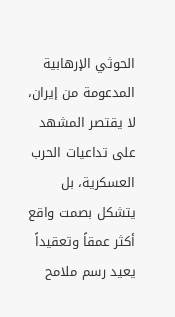الحوثي الإرهابية المدعومة من إيران، لا يقتصر المشهد على تداعيات الحرب العسكرية، بل يتشكل بصمت واقع أكثر عمقاً وتعقيداً يعيد رسم ملامح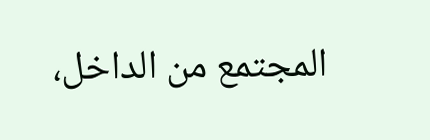المجتمع من الداخل،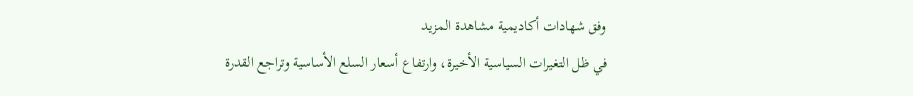وفق شهادات أكاديمية مشاهدة المزيد
في ظل التغيرات السياسية الأخيرة، وارتفاع أسعار السلع الأساسية وتراجع القدرة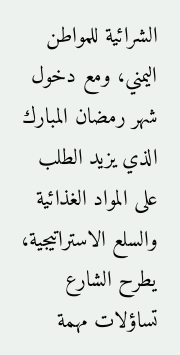الشرائية للمواطن اليمني، ومع دخول شهر رمضان المبارك الذي يزيد الطلب على المواد الغذائية والسلع الاستراتيجية، يطرح الشارع تساؤلات مهمة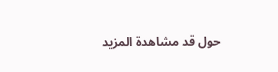حول قد مشاهدة المزيد